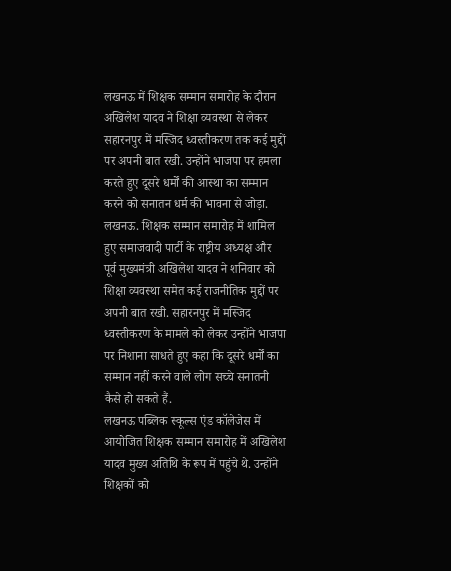लखनऊ में शिक्षक सम्मान समारोह के दौरान अखिलेश यादव ने शिक्षा व्यवस्था से लेकर सहारनपुर में मस्जिद ध्वस्तीकरण तक कई मुद्दों पर अपनी बात रखी. उन्होंने भाजपा पर हमला करते हुए दूसरे धर्मों की आस्था का सम्मान करने को सनातन धर्म की भावना से जोड़ा.
लखनऊ. शिक्षक सम्मान समारोह में शामिल हुए समाजवादी पार्टी के राष्ट्रीय अध्यक्ष और पूर्व मुख्यमंत्री अखिलेश यादव ने शनिवार को शिक्षा व्यवस्था समेत कई राजनीतिक मुद्दों पर अपनी बात रखी. सहारनपुर में मस्जिद ध्वस्तीकरण के मामले को लेकर उन्होंने भाजपा पर निशाना साधते हुए कहा कि दूसरे धर्मों का सम्मान नहीं करने वाले लोग सच्चे सनातनी कैसे हो सकते हैं.
लखनऊ पब्लिक स्कूल्स एंड कॉलेजेस में आयोजित शिक्षक सम्मान समारोह में अखिलेश यादव मुख्य अतिथि के रूप में पहुंचे थे. उन्होंने शिक्षकों को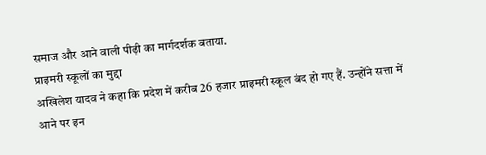समाज और आने वाली पीढ़ी का मार्गदर्शक बताया.
प्राइमरी स्कूलों का मुद्दा
अखिलेश यादव ने कहा कि प्रदेश में करीब 26 हजार प्राइमरी स्कूल बंद हो गए हैं. उन्होंने सत्ता में आने पर इन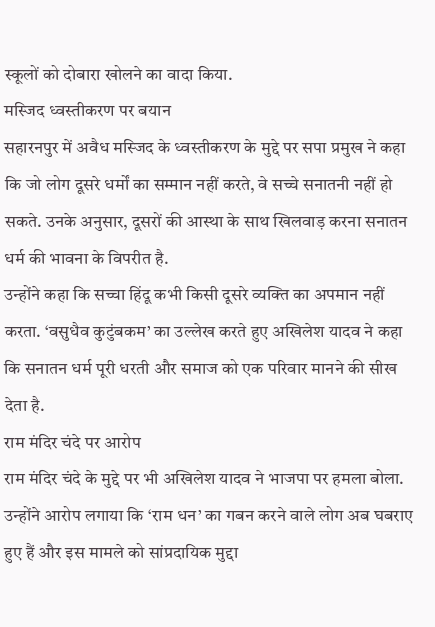स्कूलों को दोबारा खोलने का वादा किया.
मस्जिद ध्वस्तीकरण पर बयान
सहारनपुर में अवैध मस्जिद के ध्वस्तीकरण के मुद्दे पर सपा प्रमुख ने कहा कि जो लोग दूसरे धर्मों का सम्मान नहीं करते, वे सच्चे सनातनी नहीं हो सकते. उनके अनुसार, दूसरों की आस्था के साथ खिलवाड़ करना सनातन धर्म की भावना के विपरीत है.
उन्होंने कहा कि सच्चा हिंदू कभी किसी दूसरे व्यक्ति का अपमान नहीं करता. ‘वसुधैव कुटुंबकम’ का उल्लेख करते हुए अखिलेश यादव ने कहा कि सनातन धर्म पूरी धरती और समाज को एक परिवार मानने की सीख देता है.
राम मंदिर चंदे पर आरोप
राम मंदिर चंदे के मुद्दे पर भी अखिलेश यादव ने भाजपा पर हमला बोला. उन्होंने आरोप लगाया कि ‘राम धन’ का गबन करने वाले लोग अब घबराए हुए हैं और इस मामले को सांप्रदायिक मुद्दा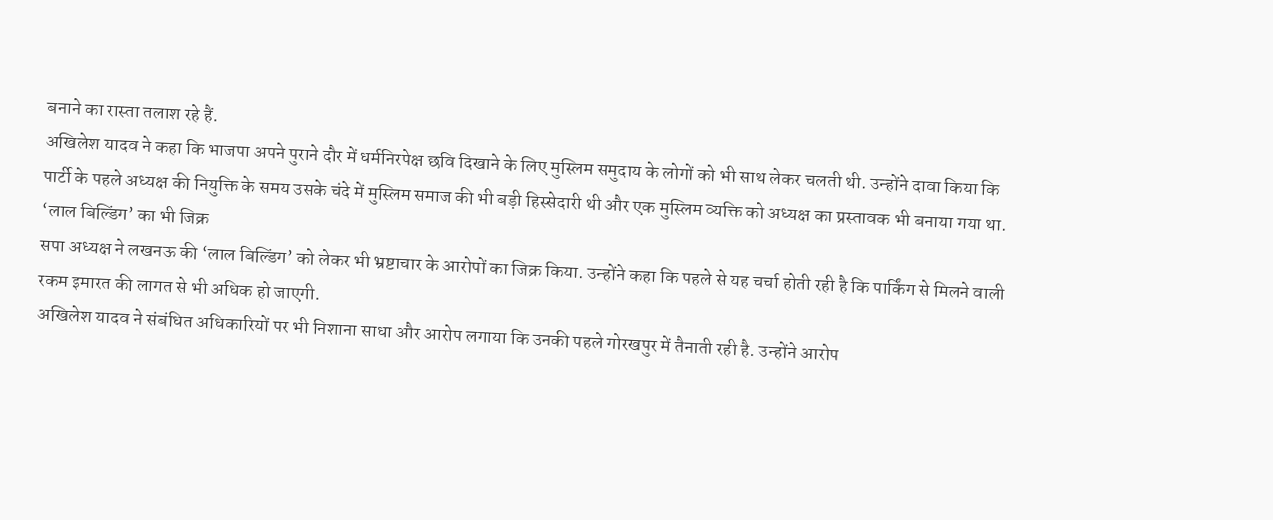बनाने का रास्ता तलाश रहे हैं.
अखिलेश यादव ने कहा कि भाजपा अपने पुराने दौर में धर्मनिरपेक्ष छवि दिखाने के लिए मुस्लिम समुदाय के लोगों को भी साथ लेकर चलती थी. उन्होंने दावा किया कि पार्टी के पहले अध्यक्ष की नियुक्ति के समय उसके चंदे में मुस्लिम समाज की भी बड़ी हिस्सेदारी थी और एक मुस्लिम व्यक्ति को अध्यक्ष का प्रस्तावक भी बनाया गया था.
‘लाल बिल्डिंग’ का भी जिक्र
सपा अध्यक्ष ने लखनऊ की ‘लाल बिल्डिंग’ को लेकर भी भ्रष्टाचार के आरोपों का जिक्र किया. उन्होंने कहा कि पहले से यह चर्चा होती रही है कि पार्किंग से मिलने वाली रकम इमारत की लागत से भी अधिक हो जाएगी.
अखिलेश यादव ने संबंधित अधिकारियों पर भी निशाना साधा और आरोप लगाया कि उनकी पहले गोरखपुर में तैनाती रही है. उन्होंने आरोप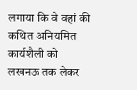लगाया कि वे वहां की कथित अनियमित कार्यशैली को लखनऊ तक लेकर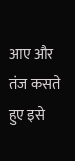आए और तंज कसते हुए इसे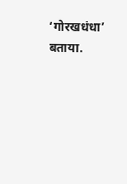‘गोरखधंधा’ बताया.